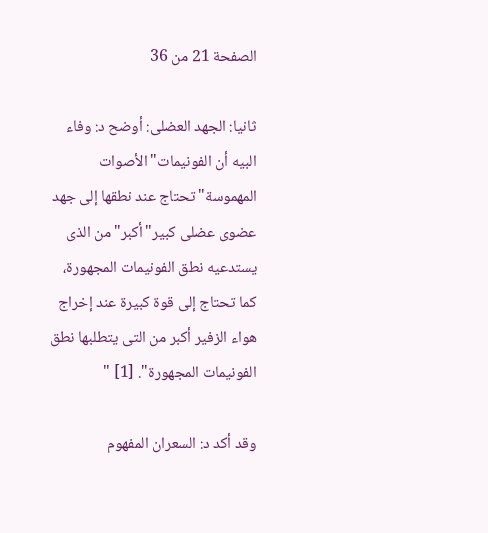الصفحة 21 من 36

ثانيا: الجهد العضلى: أوضح د: وفاء البيه أن الفونيمات"الأصوات المهموسة"تحتاج عند نطقها إلى جهد عضوى عضلى كبير"أكبر"من الذى يستدعيه نطق الفونيمات المجهورة، كما تحتاج إلى قوة كبيرة عند إخراج هواء الزفير أكبر من التى يتطلبها نطق الفونيمات المجهورة". [1] "

وقد أكد د: السعران المفهوم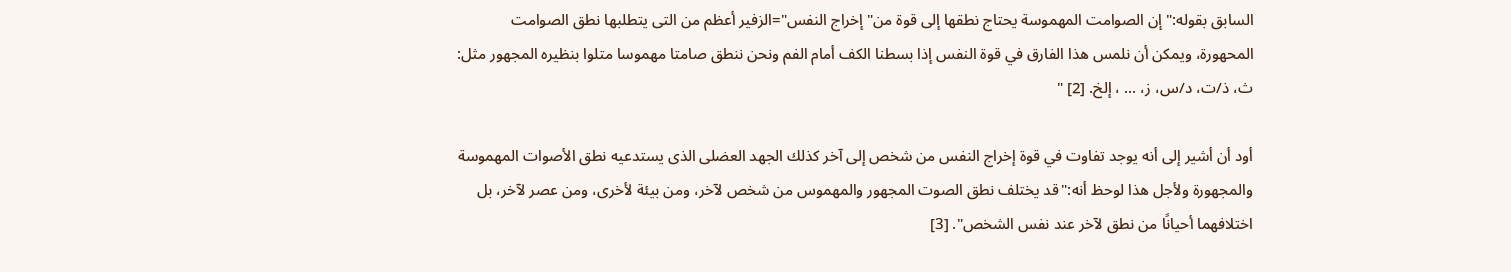السابق بقوله:"إن الصوامت المهموسة يحتاج نطقها إلى قوة من"إخراج النفس"=الزفير أعظم من التى يتطلبها نطق الصوامت المحهورة، ويمكن أن نلمس هذا الفارق في قوة النفس إذا بسطنا الكف أمام الفم ونحن ننطق صامتا مهموسا متلوا بنظيره المجهور مثل: ث، ذ/ت، د/س، ز، ... ، إلخ. [2] "

أود أن أشير إلى أنه يوجد تفاوت في قوة إخراج النفس من شخص إلى آخر كذلك الجهد العضلى الذى يستدعيه نطق الأصوات المهموسة والمجهورة ولأجل هذا لوحظ أنه:"قد يختلف نطق الصوت المجهور والمهموس من شخص لآخر، ومن بيئة لأخرى، ومن عصر لآخر، بل اختلافهما أحيانًا من نطق لآخر عند نفس الشخص". [3]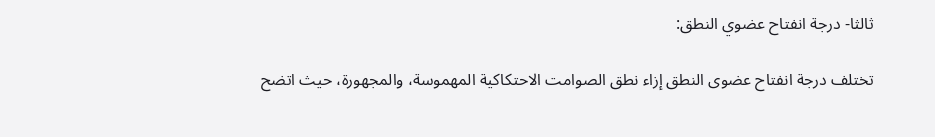ثالثا- درجة انفتاح عضوي النطق:

تختلف درجة انفتاح عضوى النطق إزاء نطق الصوامت الاحتكاكية المهموسة، والمجهورة، حيث اتضح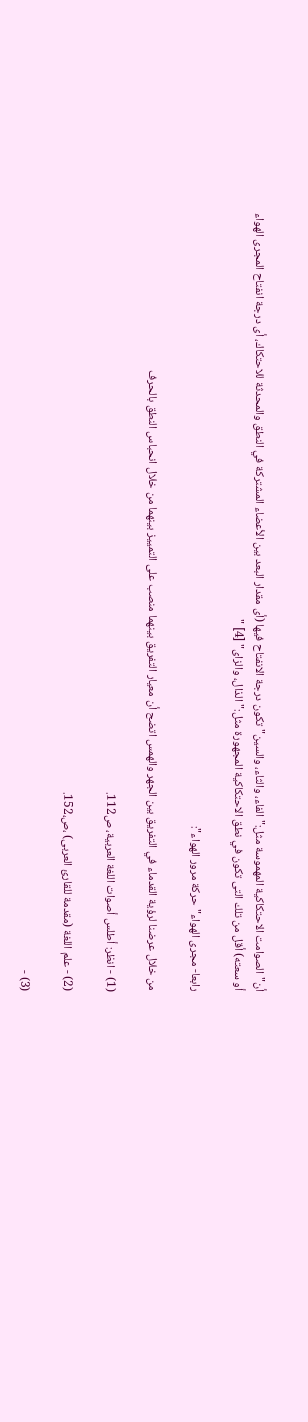أن"الصوامت الاحتكاكية المهموسة مثل:"الفاء، والثاء، والسين"تكون درجة الانفتاح فيها (أى مقدار البعد بين الأعضاء المشتركة في النطق والمحدثة للاحتكاك، أى درجة انفتاح المجرى الهواء أو سعته) أقل من تلك التى تكون في نطق الاحتكاكية المجهورة مثل:"الذال، والزاى" [4] "

رابعا- مجرى الهواء"حركة مرور الهواء":

من خلال عرضنا لرؤية القدماء في التفريق بين الجهر والهمس اتضح أن معيار التفريق بينهما منصب على التمييز بينهما من خلال انحباس النطق بالحرف

(1) - انظر: أطلس أصوات اللغة العربية، ص112.

(2) - علم اللغة (مقدمة للقارئ العربى) ،ص،152.

(3) -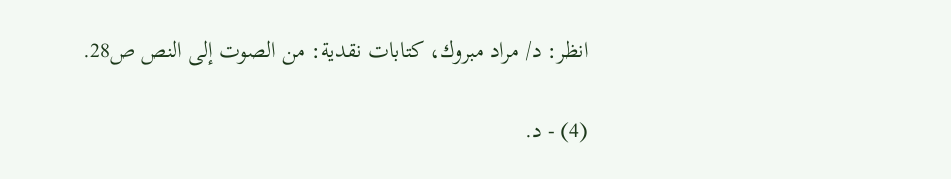انظر: د/ مراد مبروك، كتابات نقدية: من الصوت إلى النص ص28.

(4) - د.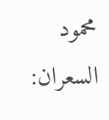محمود السعران: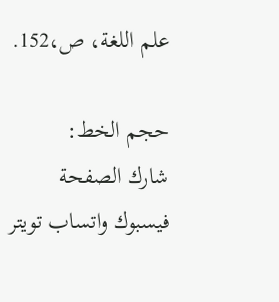علم اللغة، ص،152.

حجم الخط:
شارك الصفحة
فيسبوك واتساب تويتر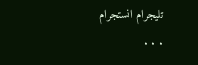تليجرام انستجرام
. . .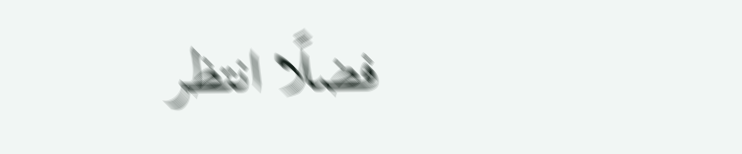فضلًا انتظر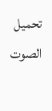تحميل الصوت